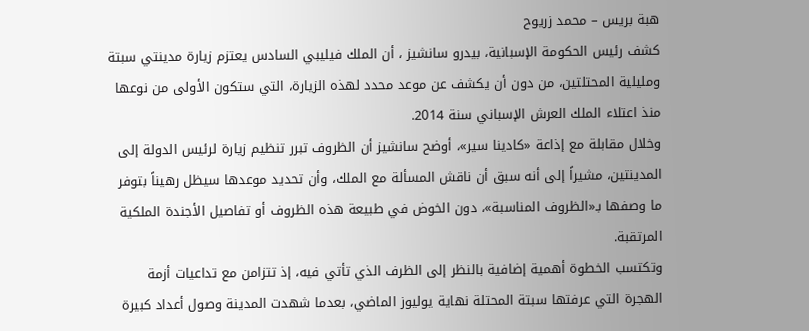هبة بريس – محمد زريوح
كشف رئيس الحكومة الإسبانية، بيدرو سانشيز ، أن الملك فيليبي السادس يعتزم زيارة مدينتي سبتة ومليلية المحتلتين، من دون أن يكشف عن موعد محدد لهذه الزيارة، التي ستكون الأولى من نوعها منذ اعتلاء الملك العرش الإسباني سنة 2014.
وخلال مقابلة مع إذاعة «كادينا سير»، أوضح سانشيز أن الظروف تبرر تنظيم زيارة لرئيس الدولة إلى المدينتين، مشيراً إلى أنه سبق أن ناقش المسألة مع الملك، وأن تحديد موعدها سيظل رهيناً بتوفر ما وصفها بـ«الظروف المناسبة»، دون الخوض في طبيعة هذه الظروف أو تفاصيل الأجندة الملكية المرتقبة.
وتكتسب الخطوة أهمية إضافية بالنظر إلى الظرف الذي تأتي فيه، إذ تتزامن مع تداعيات أزمة الهجرة التي عرفتها سبتة المحتلة نهاية يوليوز الماضي، بعدما شهدت المدينة وصول أعداد كبيرة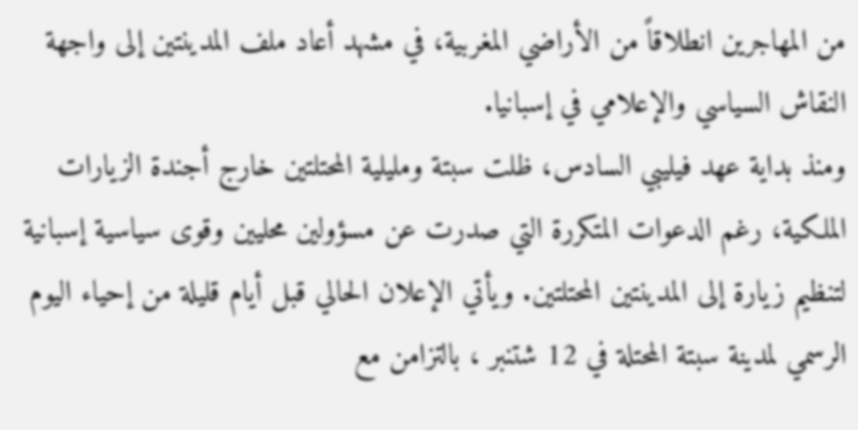من المهاجرين انطلاقاً من الأراضي المغربية، في مشهد أعاد ملف المدينتين إلى واجهة النقاش السياسي والإعلامي في إسبانيا.
ومنذ بداية عهد فيليبي السادس، ظلت سبتة ومليلية المحتلتين خارج أجندة الزيارات الملكية، رغم الدعوات المتكررة التي صدرت عن مسؤولين محليين وقوى سياسية إسبانية لتنظيم زيارة إلى المدينتين المحتلتين. ويأتي الإعلان الحالي قبل أيام قليلة من إحياء اليوم الرسمي لمدينة سبتة المحتلة في 12 شتنبر ، بالتزامن مع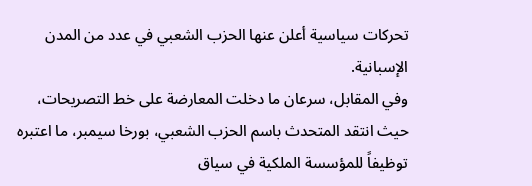تحركات سياسية أعلن عنها الحزب الشعبي في عدد من المدن الإسبانية.
وفي المقابل، سرعان ما دخلت المعارضة على خط التصريحات، حيث انتقد المتحدث باسم الحزب الشعبي، بورخا سيمبر، ما اعتبره توظيفاً للمؤسسة الملكية في سياق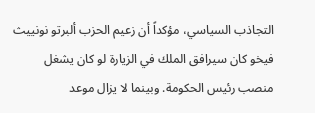التجاذب السياسي، مؤكداً أن زعيم الحزب ألبرتو نونييث فيخو كان سيرافق الملك في الزيارة لو كان يشغل منصب رئيس الحكومة. وبينما لا يزال موعد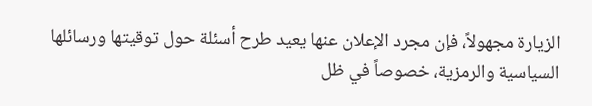الزيارة مجهولاً، فإن مجرد الإعلان عنها يعيد طرح أسئلة حول توقيتها ورسائلها السياسية والرمزية، خصوصاً في ظل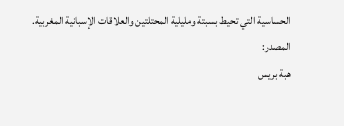الحساسية التي تحيط بسبتة ومليلية المحتلتين والعلاقات الإسبانية المغربية.
المصدر:
هبة بريس